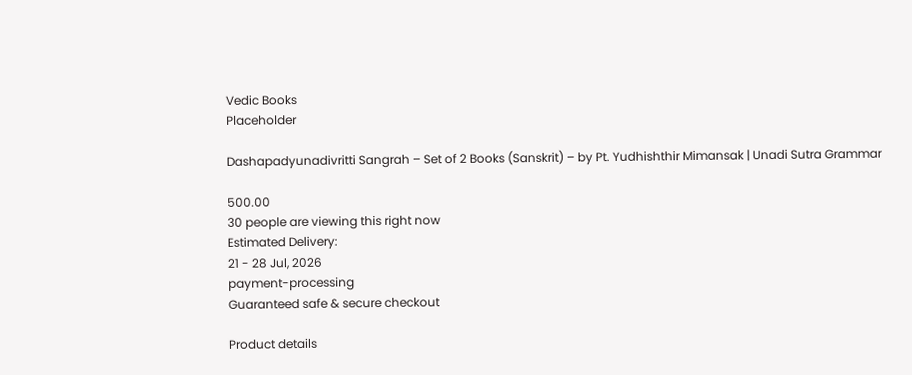Vedic Books
Placeholder

Dashapadyunadivritti Sangrah – Set of 2 Books (Sanskrit) – by Pt. Yudhishthir Mimansak | Unadi Sutra Grammar

500.00
30 people are viewing this right now
Estimated Delivery:
21 - 28 Jul, 2026
payment-processing
Guaranteed safe & secure checkout

Product details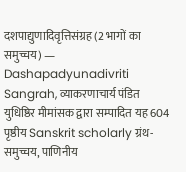दशपाद्युणादिवृत्तिसंग्रह (2 भागों का समुच्चय) — Dashapadyunadivriti Sangrah, व्याकरणाचार्य पंडित युधिष्ठिर मीमांसक द्वारा सम्पादित यह 604 पृष्ठीय Sanskrit scholarly ग्रंथ-समुच्चय, पाणिनीय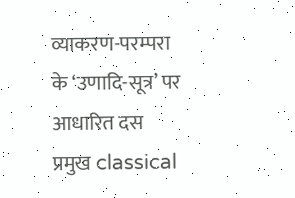व्याकरण-परम्परा के ‘उणादि-सूत्र’ पर आधारित दस प्रमुख classical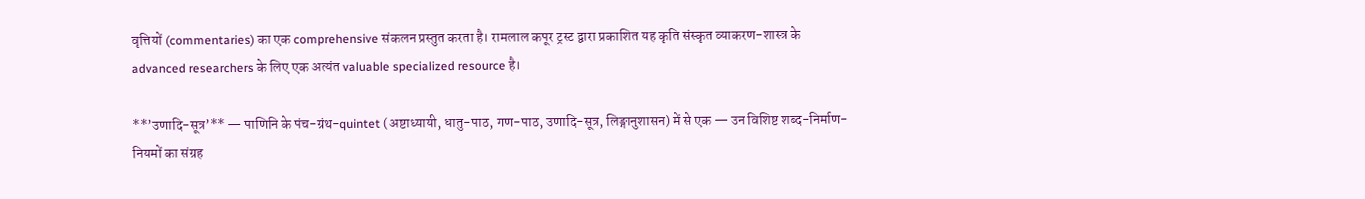वृत्तियों (commentaries) का एक comprehensive संकलन प्रस्तुत करता है। रामलाल कपूर ट्रस्ट द्वारा प्रकाशित यह कृति संस्कृत व्याकरण-शास्त्र के advanced researchers के लिए एक अत्यंत valuable specialized resource है।

**’उणादि-सूत्र’** — पाणिनि के पंच-ग्रंथ-quintet (अष्टाध्यायी, धातु-पाठ, गण-पाठ, उणादि-सूत्र, लिङ्गानुशासन) में से एक — उन विशिष्ट शब्द-निर्माण-नियमों का संग्रह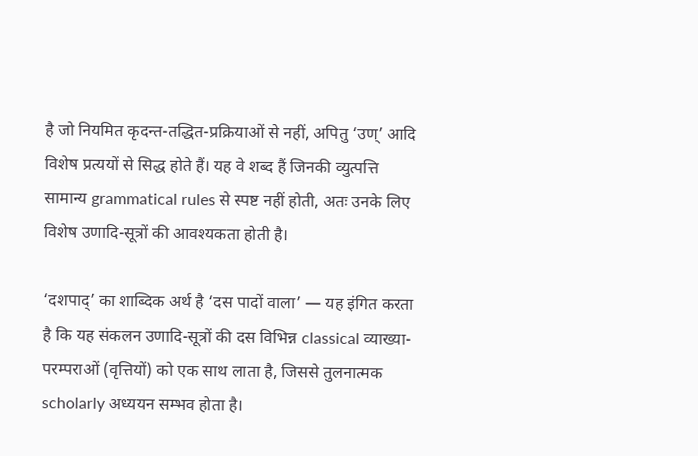है जो नियमित कृदन्त-तद्धित-प्रक्रियाओं से नहीं, अपितु ‘उण्’ आदि विशेष प्रत्ययों से सिद्ध होते हैं। यह वे शब्द हैं जिनकी व्युत्पत्ति सामान्य grammatical rules से स्पष्ट नहीं होती, अतः उनके लिए विशेष उणादि-सूत्रों की आवश्यकता होती है।

‘दशपाद्’ का शाब्दिक अर्थ है ‘दस पादों वाला’ — यह इंगित करता है कि यह संकलन उणादि-सूत्रों की दस विभिन्न classical व्याख्या-परम्पराओं (वृत्तियों) को एक साथ लाता है, जिससे तुलनात्मक scholarly अध्ययन सम्भव होता है।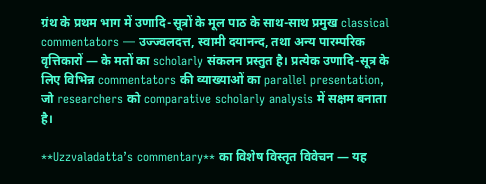ग्रंथ के प्रथम भाग में उणादि-सूत्रों के मूल पाठ के साथ-साथ प्रमुख classical commentators — उज्ज्वलदत्त, स्वामी दयानन्द, तथा अन्य पारम्परिक वृत्तिकारों — के मतों का scholarly संकलन प्रस्तुत है। प्रत्येक उणादि-सूत्र के लिए विभिन्न commentators की व्याख्याओं का parallel presentation, जो researchers को comparative scholarly analysis में सक्षम बनाता है।

**Uzzvaladatta’s commentary** का विशेष विस्तृत विवेचन — यह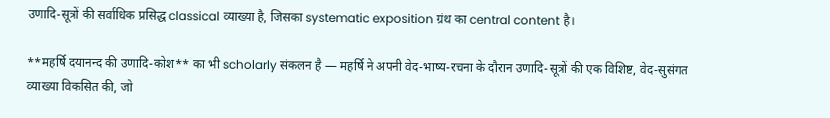उणादि-सूत्रों की सर्वाधिक प्रसिद्ध classical व्याख्या है, जिसका systematic exposition ग्रंथ का central content है।

**महर्षि दयानन्द की उणादि-कोश** का भी scholarly संकलन है — महर्षि ने अपनी वेद-भाष्य-रचना के दौरान उणादि-सूत्रों की एक विशिष्ट, वेद-सुसंगत व्याख्या विकसित की, जो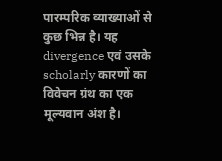पारम्परिक व्याख्याओं से कुछ भिन्न है। यह divergence एवं उसके scholarly कारणों का विवेचन ग्रंथ का एक मूल्यवान अंश है।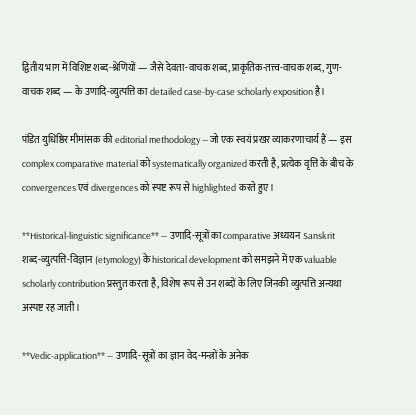द्वितीय भाग में विशिष्ट शब्द-श्रेणियों — जैसे देवता-वाचक शब्द, प्राकृतिक-तत्त्व-वाचक शब्द, गुण-वाचक शब्द — के उणादि-व्युत्पत्ति का detailed case-by-case scholarly exposition है।

पंडित युधिष्ठिर मीमांसक की editorial methodology — जो एक स्वयं प्रखर व्याकरणाचार्य हैं — इस complex comparative material को systematically organized करती है, प्रत्येक वृत्ति के बीच के convergences एवं divergences को स्पष्ट रूप से highlighted करते हुए।

**Historical-linguistic significance** — उणादि-सूत्रों का comparative अध्ययन Sanskrit शब्द-व्युत्पत्ति-विज्ञान (etymology) के historical development को समझने में एक valuable scholarly contribution प्रस्तुत करता है, विशेष रूप से उन शब्दों के लिए जिनकी व्युत्पत्ति अन्यथा अस्पष्ट रह जाती।

**Vedic-application** — उणादि-सूत्रों का ज्ञान वेद-मन्त्रों के अनेक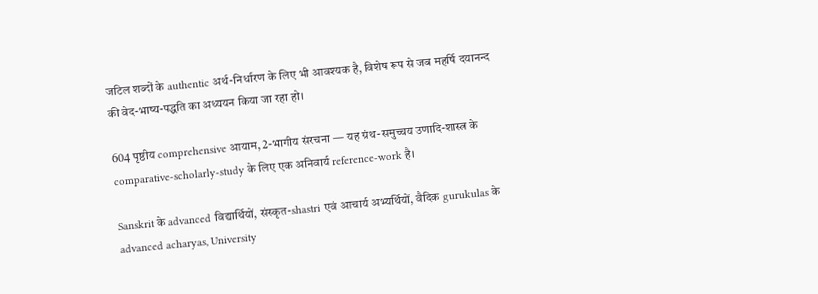जटिल शब्दों के authentic अर्थ-निर्धारण के लिए भी आवश्यक है, विशेष रूप से जब महर्षि दयानन्द की वेद-भाष्य-पद्धति का अध्ययन किया जा रहा हो।

604 पृष्ठीय comprehensive आयाम, 2-भागीय संरचना — यह ग्रंथ-समुच्चय उणादि-शास्त्र के comparative-scholarly-study के लिए एक अनिवार्य reference-work है।

Sanskrit के advanced विद्यार्थियों, संस्कृत-shastri एवं आचार्य अभ्यर्थियों, वैदिक gurukulas के advanced acharyas, University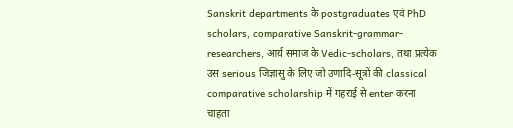Sanskrit departments के postgraduates एवं PhD scholars, comparative Sanskrit-grammar-researchers, आर्य समाज के Vedic-scholars, तथा प्रत्येक उस serious जिज्ञासु के लिए जो उणादि-सूत्रों की classical comparative scholarship में गहराई से enter करना चाहता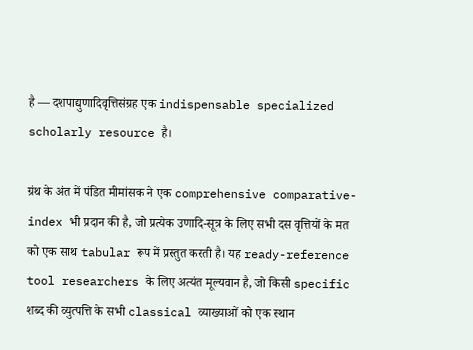है — दशपाद्युणादिवृत्तिसंग्रह एक indispensable specialized scholarly resource है।

ग्रंथ के अंत में पंडित मीमांसक ने एक comprehensive comparative-index भी प्रदान की है, जो प्रत्येक उणादि-सूत्र के लिए सभी दस वृत्तियों के मत को एक साथ tabular रूप में प्रस्तुत करती है। यह ready-reference tool researchers के लिए अत्यंत मूल्यवान है, जो किसी specific शब्द की व्युत्पत्ति के सभी classical व्याख्याओं को एक स्थान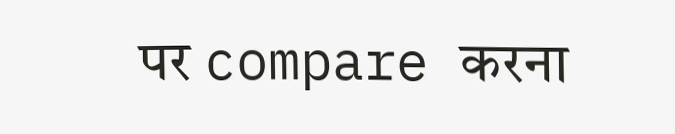पर compare करना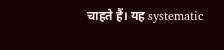चाहते हैं। यह systematic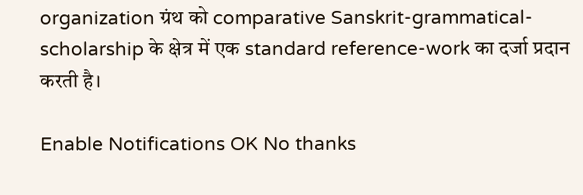organization ग्रंथ को comparative Sanskrit-grammatical-scholarship के क्षेत्र में एक standard reference-work का दर्जा प्रदान करती है।

Enable Notifications OK No thanks